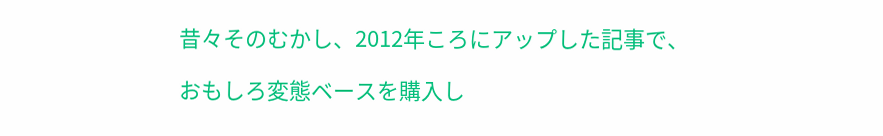昔々そのむかし、2012年ころにアップした記事で、

おもしろ変態ベースを購入し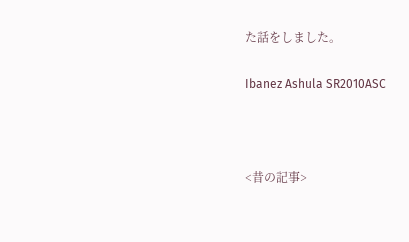た話をしました。

Ibanez Ashula SR2010ASC



<昔の記事>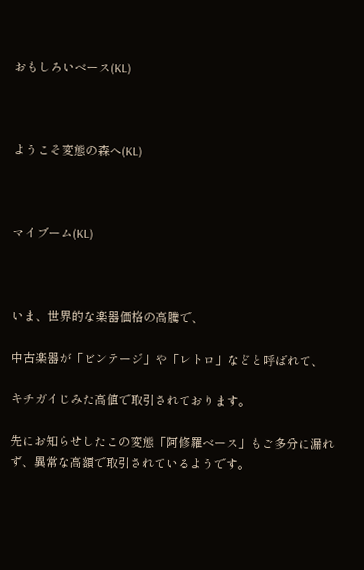おもしろいベース(KL)



ようこそ変態の森へ(KL)



マイブーム(KL)



いま、世界的な楽器価格の高騰で、

中古楽器が「ビンテージ」や「レトロ」などと呼ばれて、

キチガイじみた高値で取引されております。

先にお知らせしたこの変態「阿修羅ベース」もご多分に漏れず、異常な高額で取引されているようです。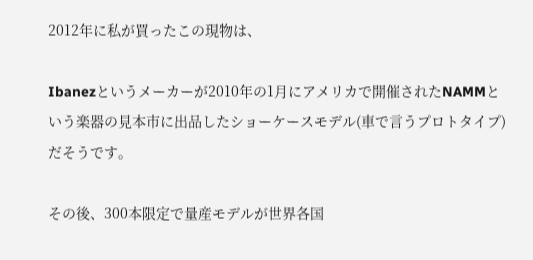2012年に私が買ったこの現物は、

Ibanezというメーカーが2010年の1月にアメリカで開催されたNAMMという楽器の見本市に出品したショーケースモデル(車で言うプロトタイプ)だそうです。

その後、300本限定で量産モデルが世界各国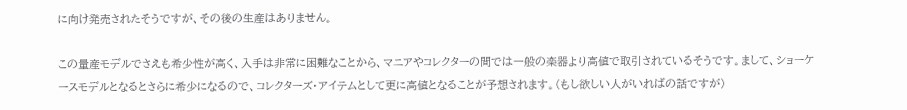に向け発売されたそうですが、その後の生産はありません。

この量産モデルでさえも希少性が高く、入手は非常に困難なことから、マニアやコレクターの間では一般の楽器より高値で取引されているそうです。まして、ショーケースモデルとなるとさらに希少になるので、コレクターズ・アイテムとして更に高値となることが予想されます。(もし欲しい人がいればの話ですが)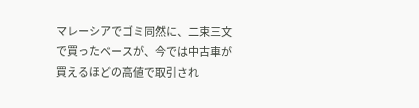マレーシアでゴミ同然に、二束三文で買ったベースが、今では中古車が買えるほどの高値で取引され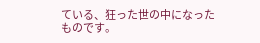ている、狂った世の中になったものです。